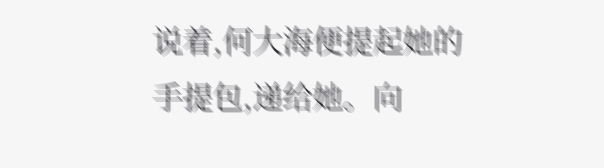说着,何大海便提起她的手提包,递给她。向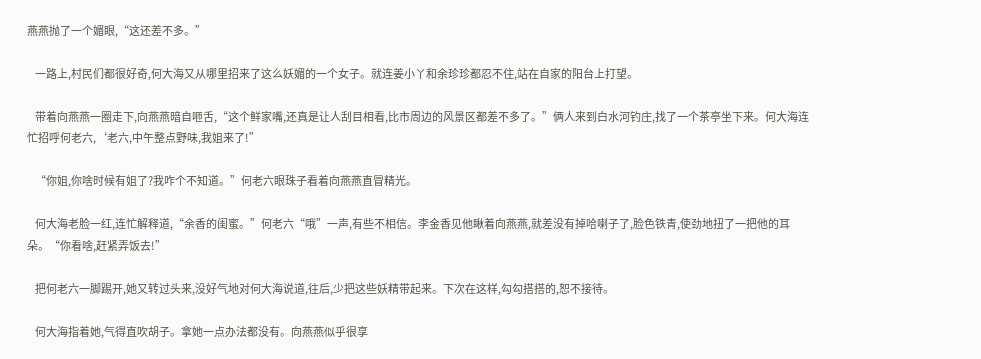燕燕抛了一个媚眼,“这还差不多。”

    一路上,村民们都很好奇,何大海又从哪里招来了这么妖媚的一个女子。就连姜小丫和余珍珍都忍不住,站在自家的阳台上打望。

    带着向燕燕一圈走下,向燕燕暗自咂舌,“这个鲜家嘴,还真是让人刮目相看,比市周边的风景区都差不多了。”俩人来到白水河钓庄,找了一个茶亭坐下来。何大海连忙招呼何老六,‘老六,中午整点野味,我姐来了!”

    “你姐,你啥时候有姐了?我咋个不知道。”何老六眼珠子看着向燕燕直冒精光。

    何大海老脸一红,连忙解释道,“余香的闺蜜。”何老六“哦”一声,有些不相信。李金香见他瞅着向燕燕,就差没有掉哈喇子了,脸色铁青,使劲地扭了一把他的耳朵。“你看啥,赶紧弄饭去!”

    把何老六一脚踢开,她又转过头来,没好气地对何大海说道,往后,少把这些妖精带起来。下次在这样,勾勾搭搭的,恕不接待。

    何大海指着她,气得直吹胡子。拿她一点办法都没有。向燕燕似乎很享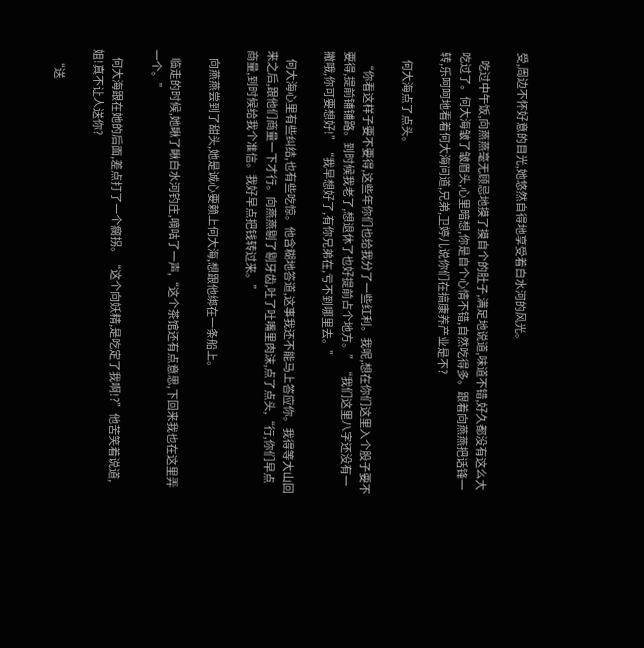受,周边不怀好意的目光,她悠然自得地享受着白水河的风光。

    吃过中午饭,向燕燕毫无顾忌地摸了摸自个的肚子,满足地说道,味道不错,好久都没有这么大吃过了。何大海皱了皱眉头,心里暗想,你是自个心情不错,自然吃得多。跟着向燕燕把话锋一转,乐呵呵地看着何大海问道,兄弟,卫婷儿说你们在搞康养产业是不?

    何大海点了点头。

    “你看这样子要不要得,这些年你们也给我分了一些红利。我呢,想在你们这里入个股子要不要得,提前铺铺路。到时候我老了,想退休了也好提前占个地方。”“我们这里八字还没有一撇哦,你可要想好!”“我早想好了,有你兄弟在,亏不到哪里去。”

    何大海心里有些纠结,也有些吃惊。他含糊地答道,这事我还不能马上答应你。我得等大山回来之后,跟他们商量一下才行。向燕燕剔了剔牙齿,吐了吐嘴里肉沫,点了点头,“行,你们早点商量,到时候给我个准信。我好早点把钱转过来。”

    向燕燕尝到了甜头,她是诚心要赖上何大海,想跟他绑在一条船上。

    临走的时候,她瞅了瞅白水河钓庄,嘀咕了一声,“这个茶馆还有点意思,下回来我也在这里弄一个。”

    何大海跟在她的后面,差点打了一个瘸拐。“这个向妖精,是吃定了我啊!?”他苦笑着说道,姐!真不让人送你?

    “送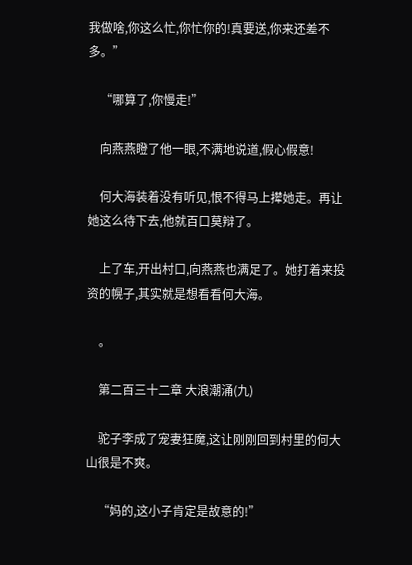我做啥,你这么忙,你忙你的!真要送,你来还差不多。”

    “哪算了,你慢走!”

    向燕燕瞪了他一眼,不满地说道,假心假意!

    何大海装着没有听见,恨不得马上撵她走。再让她这么待下去,他就百口莫辩了。

    上了车,开出村口,向燕燕也满足了。她打着来投资的幌子,其实就是想看看何大海。

    。

    第二百三十二章 大浪潮涌(九)

    驼子李成了宠妻狂魔,这让刚刚回到村里的何大山很是不爽。

    “妈的,这小子肯定是故意的!”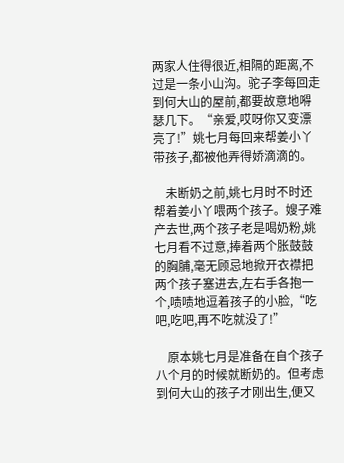两家人住得很近,相隔的距离,不过是一条小山沟。驼子李每回走到何大山的屋前,都要故意地嘚瑟几下。“亲爱,哎呀你又变漂亮了!”姚七月每回来帮姜小丫带孩子,都被他弄得娇滴滴的。

    未断奶之前,姚七月时不时还帮着姜小丫喂两个孩子。嫂子难产去世,两个孩子老是喝奶粉,姚七月看不过意,捧着两个胀鼓鼓的胸脯,毫无顾忌地掀开衣襟把两个孩子塞进去,左右手各抱一个,啧啧地逗着孩子的小脸,“吃吧,吃吧,再不吃就没了!”

    原本姚七月是准备在自个孩子八个月的时候就断奶的。但考虑到何大山的孩子才刚出生,便又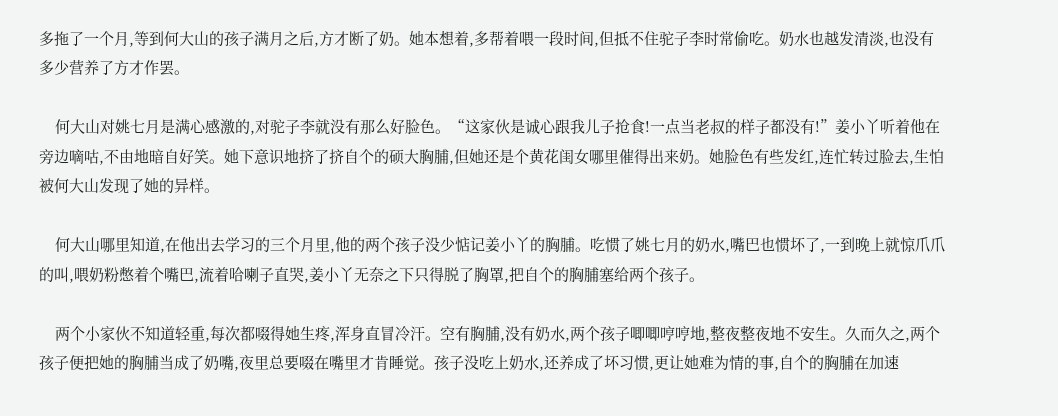多拖了一个月,等到何大山的孩子满月之后,方才断了奶。她本想着,多帮着喂一段时间,但抵不住驼子李时常偷吃。奶水也越发清淡,也没有多少营养了方才作罢。

    何大山对姚七月是满心感激的,对驼子李就没有那么好脸色。“这家伙是诚心跟我儿子抢食!一点当老叔的样子都没有!”姜小丫听着他在旁边嘀咕,不由地暗自好笑。她下意识地挤了挤自个的硕大胸脯,但她还是个黄花闺女哪里催得出来奶。她脸色有些发红,连忙转过脸去,生怕被何大山发现了她的异样。

    何大山哪里知道,在他出去学习的三个月里,他的两个孩子没少惦记姜小丫的胸脯。吃惯了姚七月的奶水,嘴巴也惯坏了,一到晚上就惊爪爪的叫,喂奶粉憋着个嘴巴,流着哈喇子直哭,姜小丫无奈之下只得脱了胸罩,把自个的胸脯塞给两个孩子。

    两个小家伙不知道轻重,每次都啜得她生疼,浑身直冒冷汗。空有胸脯,没有奶水,两个孩子唧唧哼哼地,整夜整夜地不安生。久而久之,两个孩子便把她的胸脯当成了奶嘴,夜里总要啜在嘴里才肯睡觉。孩子没吃上奶水,还养成了坏习惯,更让她难为情的事,自个的胸脯在加速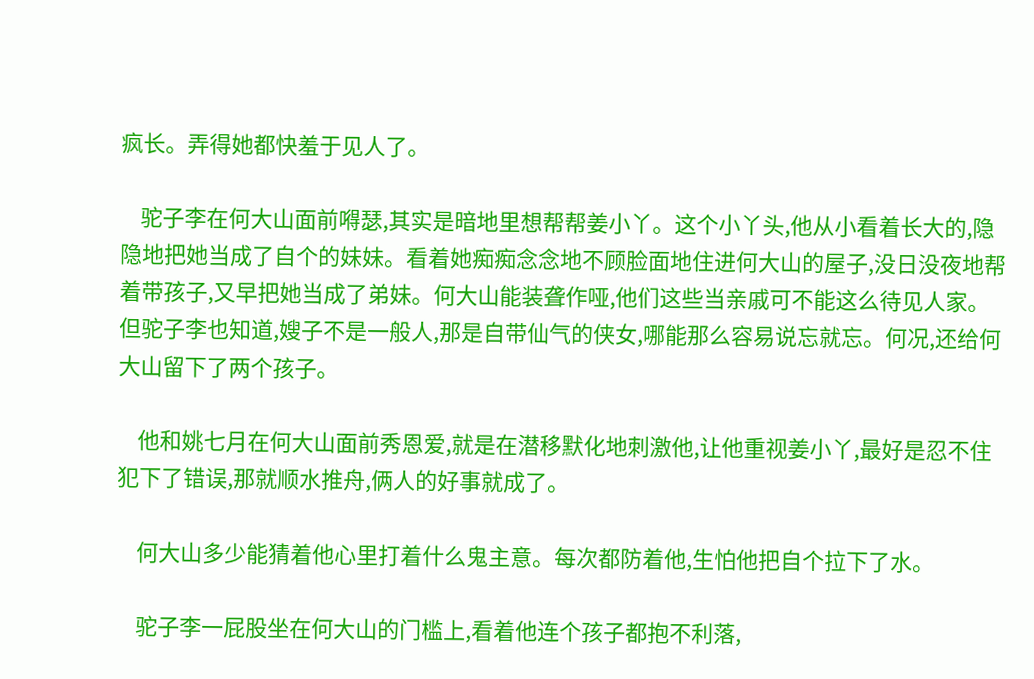疯长。弄得她都快羞于见人了。

    驼子李在何大山面前嘚瑟,其实是暗地里想帮帮姜小丫。这个小丫头,他从小看着长大的,隐隐地把她当成了自个的妹妹。看着她痴痴念念地不顾脸面地住进何大山的屋子,没日没夜地帮着带孩子,又早把她当成了弟妹。何大山能装聋作哑,他们这些当亲戚可不能这么待见人家。但驼子李也知道,嫂子不是一般人,那是自带仙气的侠女,哪能那么容易说忘就忘。何况,还给何大山留下了两个孩子。

    他和姚七月在何大山面前秀恩爱,就是在潜移默化地刺激他,让他重视姜小丫,最好是忍不住犯下了错误,那就顺水推舟,俩人的好事就成了。

    何大山多少能猜着他心里打着什么鬼主意。每次都防着他,生怕他把自个拉下了水。

    驼子李一屁股坐在何大山的门槛上,看着他连个孩子都抱不利落,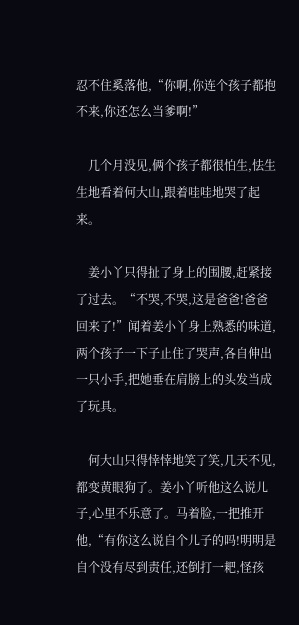忍不住奚落他,“你啊,你连个孩子都抱不来,你还怎么当爹啊!”

    几个月没见,俩个孩子都很怕生,怯生生地看着何大山,跟着哇哇地哭了起来。

    姜小丫只得扯了身上的围腰,赶紧接了过去。“不哭,不哭,这是爸爸!爸爸回来了!”闻着姜小丫身上熟悉的味道,两个孩子一下子止住了哭声,各自伸出一只小手,把她垂在肩膀上的头发当成了玩具。

    何大山只得悻悻地笑了笑,几天不见,都变黄眼狗了。姜小丫听他这么说儿子,心里不乐意了。马着脸,一把推开他,“有你这么说自个儿子的吗!明明是自个没有尽到责任,还倒打一耙,怪孩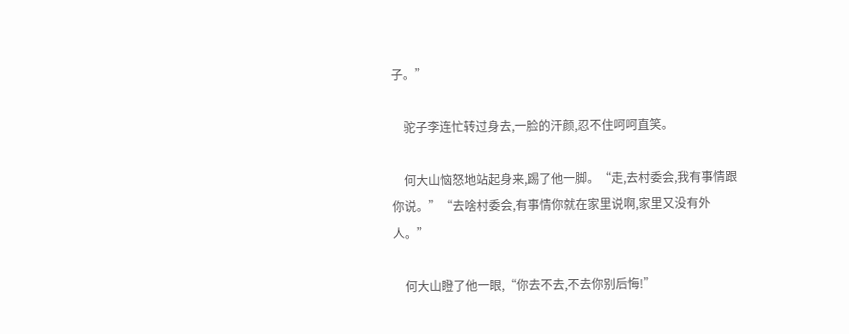子。”

    驼子李连忙转过身去,一脸的汗颜,忍不住呵呵直笑。

    何大山恼怒地站起身来,踢了他一脚。“走,去村委会,我有事情跟你说。”“去啥村委会,有事情你就在家里说啊,家里又没有外人。”

    何大山瞪了他一眼,“你去不去,不去你别后悔!”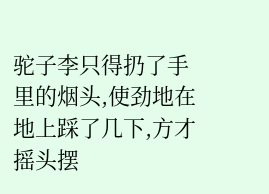驼子李只得扔了手里的烟头,使劲地在地上踩了几下,方才摇头摆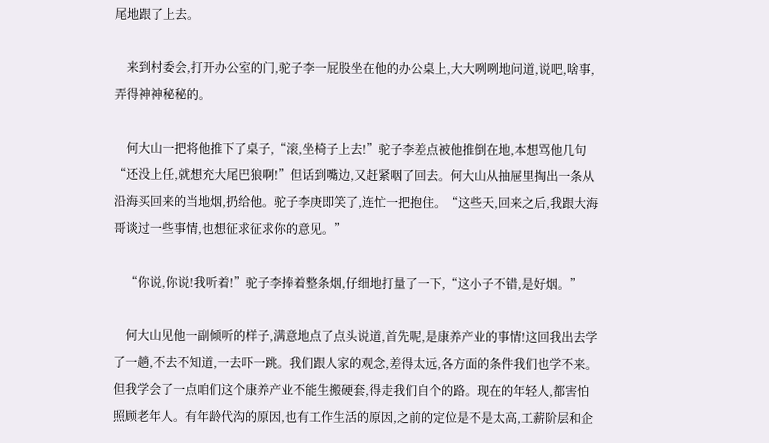尾地跟了上去。

    来到村委会,打开办公室的门,驼子李一屁股坐在他的办公桌上,大大咧咧地问道,说吧,啥事,弄得神神秘秘的。

    何大山一把将他推下了桌子,“滚,坐椅子上去!”驼子李差点被他推倒在地,本想骂他几句“还没上任,就想充大尾巴狼啊!”但话到嘴边,又赶紧咽了回去。何大山从抽屉里掏出一条从沿海买回来的当地烟,扔给他。驼子李庚即笑了,连忙一把抱住。“这些天,回来之后,我跟大海哥谈过一些事情,也想征求征求你的意见。”

    “你说,你说!我听着!”驼子李捧着整条烟,仔细地打量了一下,“这小子不错,是好烟。”

    何大山见他一副倾听的样子,满意地点了点头说道,首先呢,是康养产业的事情!这回我出去学了一趟,不去不知道,一去吓一跳。我们跟人家的观念,差得太远,各方面的条件我们也学不来。但我学会了一点咱们这个康养产业不能生搬硬套,得走我们自个的路。现在的年轻人,都害怕照顾老年人。有年龄代沟的原因,也有工作生活的原因,之前的定位是不是太高,工薪阶层和企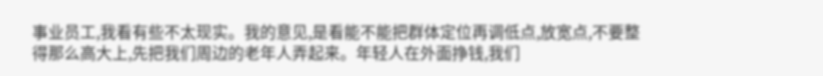事业员工,我看有些不太现实。我的意见,是看能不能把群体定位再调低点,放宽点,不要整得那么高大上,先把我们周边的老年人弄起来。年轻人在外面挣钱,我们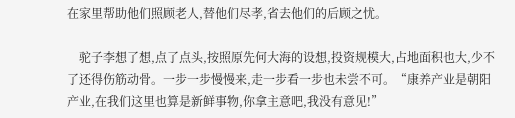在家里帮助他们照顾老人,替他们尽孝,省去他们的后顾之忧。

    驼子李想了想,点了点头,按照原先何大海的设想,投资规模大,占地面积也大,少不了还得伤筋动骨。一步一步慢慢来,走一步看一步也未尝不可。“康养产业是朝阳产业,在我们这里也算是新鲜事物,你拿主意吧,我没有意见!”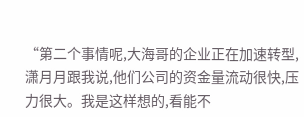“第二个事情呢,大海哥的企业正在加速转型,潇月月跟我说,他们公司的资金量流动很快,压力很大。我是这样想的,看能不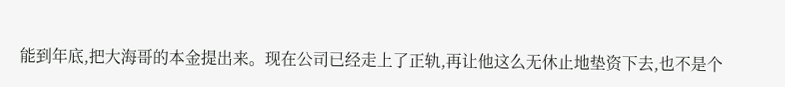能到年底,把大海哥的本金提出来。现在公司已经走上了正轨,再让他这么无休止地垫资下去,也不是个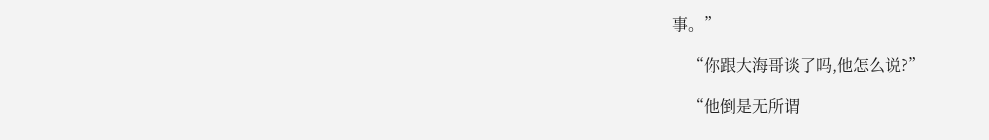事。”

    “你跟大海哥谈了吗,他怎么说?”

    “他倒是无所谓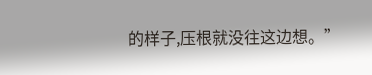的样子,压根就没往这边想。”